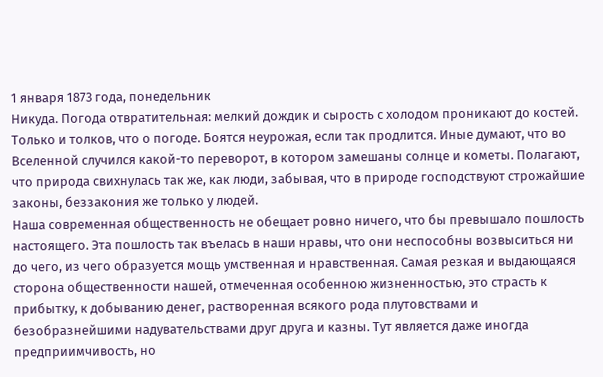1 января 1873 года, понедельник
Никуда. Погода отвратительная: мелкий дождик и сырость с холодом проникают до костей.
Только и толков, что о погоде. Боятся неурожая, если так продлится. Иные думают, что во Вселенной случился какой-то переворот, в котором замешаны солнце и кометы. Полагают, что природа свихнулась так же, как люди, забывая, что в природе господствуют строжайшие законы, беззакония же только у людей.
Наша современная общественность не обещает ровно ничего, что бы превышало пошлость настоящего. Эта пошлость так въелась в наши нравы, что они неспособны возвыситься ни до чего, из чего образуется мощь умственная и нравственная. Самая резкая и выдающаяся сторона общественности нашей, отмеченная особенною жизненностью, это страсть к прибытку, к добыванию денег, растворенная всякого рода плутовствами и безобразнейшими надувательствами друг друга и казны. Тут является даже иногда предприимчивость, но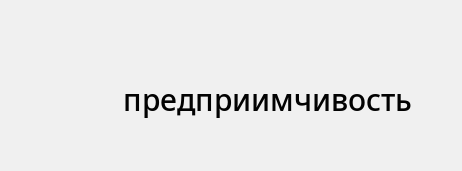предприимчивость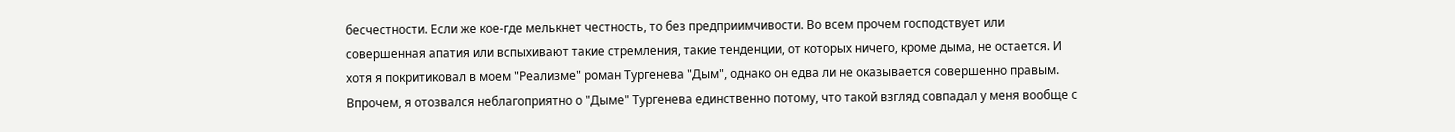бесчестности. Если же кое-где мелькнет честность, то без предприимчивости. Во всем прочем господствует или совершенная апатия или вспыхивают такие стремления, такие тенденции, от которых ничего, кроме дыма, не остается. И хотя я покритиковал в моем "Реализме" роман Тургенева "Дым", однако он едва ли не оказывается совершенно правым. Впрочем, я отозвался неблагоприятно о "Дыме" Тургенева единственно потому, что такой взгляд совпадал у меня вообще с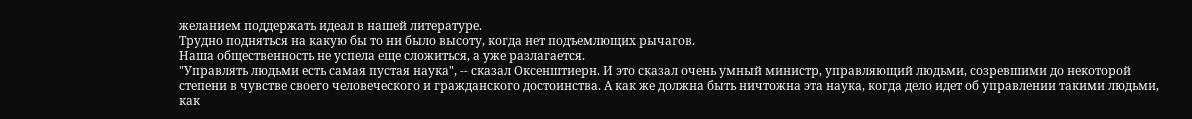желанием поддержать идеал в нашей литературе.
Трудно подняться на какую бы то ни было высоту, когда нет подъемлющих рычагов.
Наша общественность не успела еще сложиться, а уже разлагается.
"Управлять людьми есть самая пустая наука", -- сказал Оксенштиерн. И это сказал очень умный министр, управляющий людьми, созревшими до некоторой степени в чувстве своего человеческого и гражданского достоинства. А как же должна быть ничтожна эта наука, когда дело идет об управлении такими людьми, как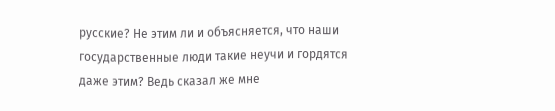русские? Не этим ли и объясняется, что наши государственные люди такие неучи и гордятся даже этим? Ведь сказал же мне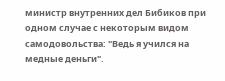министр внутренних дел Бибиков при одном случае с некоторым видом самодовольства: "Ведь я учился на медные деньги".